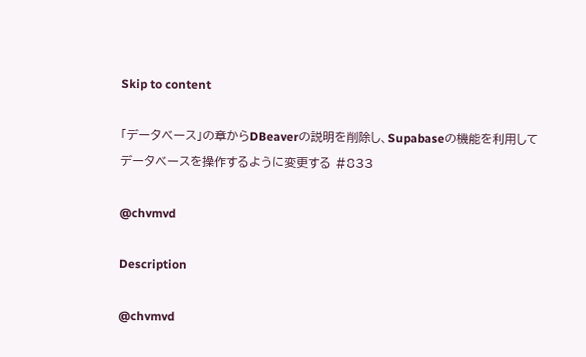Skip to content

「データベース」の章からDBeaverの説明を削除し、Supabaseの機能を利用してデータベースを操作するように変更する #833

@chvmvd

Description

@chvmvd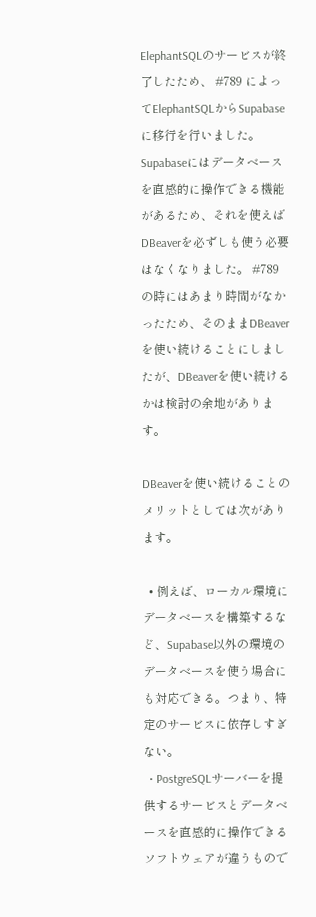ElephantSQLのサービスが終了したため、 #789 によってElephantSQLからSupabaseに移行を行いました。Supabaseにはデータベースを直感的に操作できる機能があるため、それを使えばDBeaverを必ずしも使う必要はなくなりました。 #789 の時にはあまり時間がなかったため、そのままDBeaverを使い続けることにしましたが、DBeaverを使い続けるかは検討の余地があります。

DBeaverを使い続けることのメリットとしては次があります。

  • 例えば、ローカル環境にデータベースを構築するなど、Supabase以外の環境のデータベースを使う場合にも対応できる。つまり、特定のサービスに依存しすぎない。
  • PostgreSQLサーバーを提供するサービスとデータベースを直感的に操作できるソフトウェアが違うもので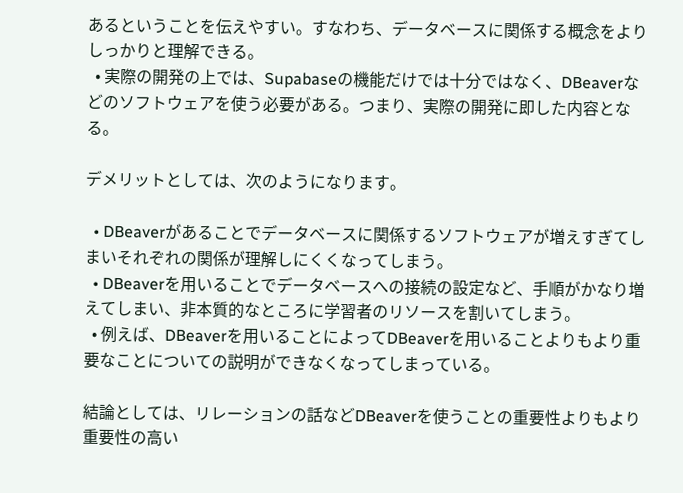あるということを伝えやすい。すなわち、データベースに関係する概念をよりしっかりと理解できる。
  • 実際の開発の上では、Supabaseの機能だけでは十分ではなく、DBeaverなどのソフトウェアを使う必要がある。つまり、実際の開発に即した内容となる。

デメリットとしては、次のようになります。

  • DBeaverがあることでデータベースに関係するソフトウェアが増えすぎてしまいそれぞれの関係が理解しにくくなってしまう。
  • DBeaverを用いることでデータベースへの接続の設定など、手順がかなり増えてしまい、非本質的なところに学習者のリソースを割いてしまう。
  • 例えば、DBeaverを用いることによってDBeaverを用いることよりもより重要なことについての説明ができなくなってしまっている。

結論としては、リレーションの話などDBeaverを使うことの重要性よりもより重要性の高い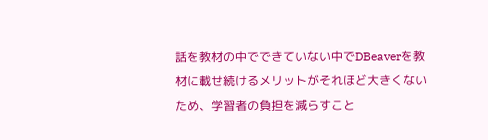話を教材の中でできていない中でDBeaverを教材に載せ続けるメリットがそれほど大きくないため、学習者の負担を減らすこと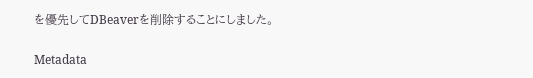を優先してDBeaverを削除することにしました。

Metadata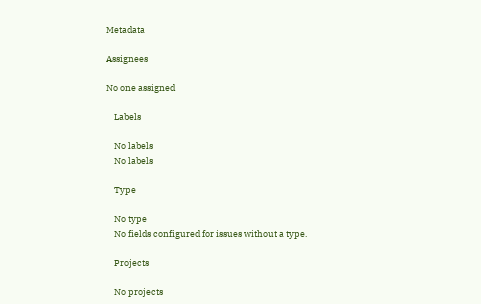Metadata

Assignees

No one assigned

    Labels

    No labels
    No labels

    Type

    No type
    No fields configured for issues without a type.

    Projects

    No projects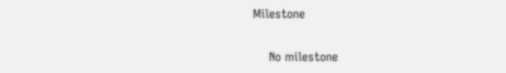Milestone

    No milestone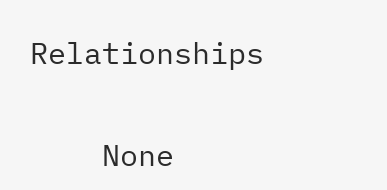Relationships

    None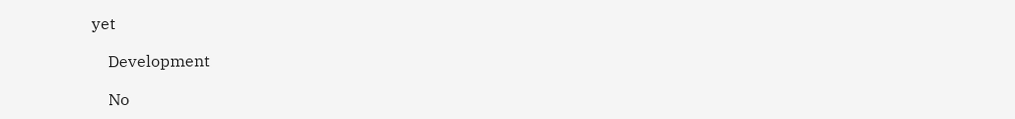yet

    Development

    No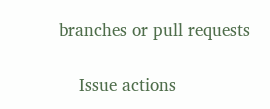branches or pull requests

    Issue actions